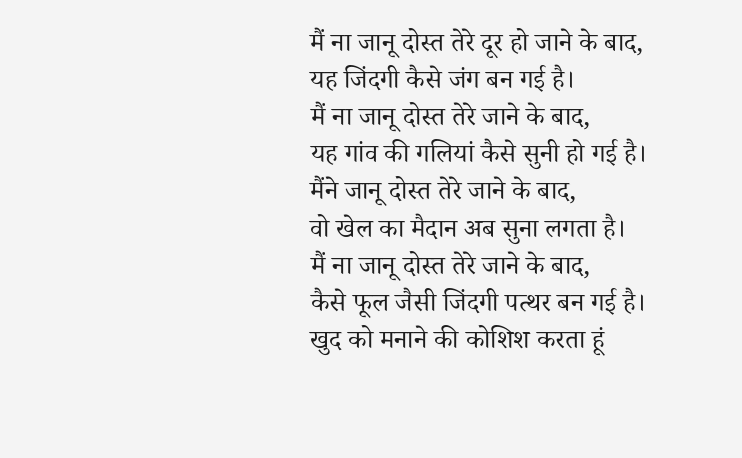मैं ना जानू दोस्त तेरे दूर हो जाने के बाद,
यह जिंदगी कैसे जंग बन गई है।
मैं ना जानू दोस्त तेरे जाने के बाद,
यह गांव की गलियां कैसे सुनी हो गई है।
मैंने जानू दोस्त तेरे जाने के बाद,
वो खेल का मैदान अब सुना लगता है।
मैं ना जानू दोस्त तेरे जाने के बाद,
कैसे फूल जैसी जिंदगी पत्थर बन गई है।
खुद को मनाने की कोशिश करता हूं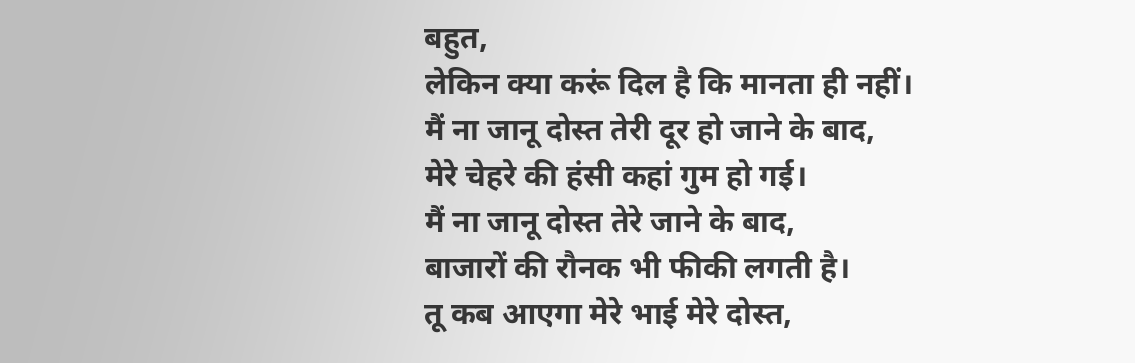बहुत,
लेकिन क्या करूं दिल है कि मानता ही नहीं।
मैं ना जानू दोस्त तेरी दूर हो जाने के बाद,
मेरे चेहरे की हंसी कहां गुम हो गई।
मैं ना जानू दोस्त तेरे जाने के बाद,
बाजारों की रौनक भी फीकी लगती है।
तू कब आएगा मेरे भाई मेरे दोस्त,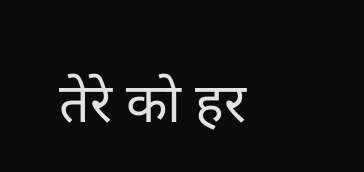तेरे को हर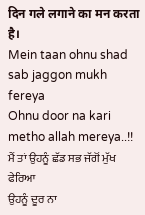दिन गले लगाने का मन करता है।
Mein taan ohnu shad sab jaggon mukh fereya
Ohnu door na kari metho allah mereya..!!
ਮੈਂ ਤਾਂ ਉਹਨੂੰ ਛੱਡ ਸਭ ਜੱਗੋਂ ਮੁੱਖ ਫੇਰਿਆ
ਉਹਨੂੰ ਦੂਰ ਨਾ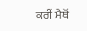ਕਰੀਂ ਮੈਥੋਂ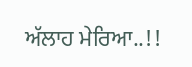ਅੱਲਾਹ ਮੇਰਿਆ..!!